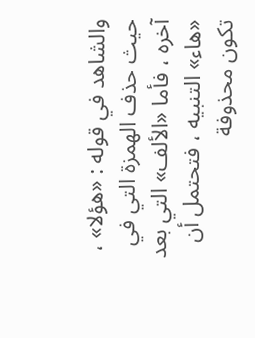والشاهد في قوله : «هؤلا» ، حيث حذف الهمزة التي في آخره ، فأما «الألف» التي بعد «هاء» التنبيه ، فتحتمل أن تكون محذوفة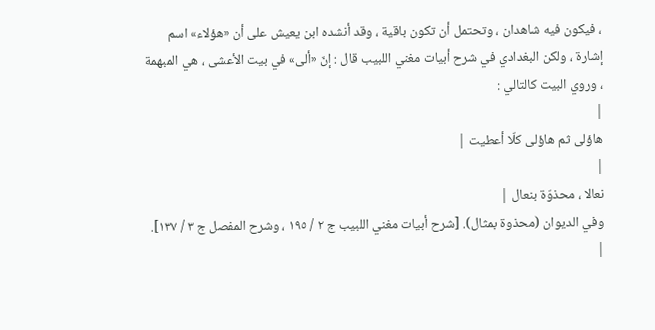، فيكون فيه شاهدان ، وتحتمل أن تكون باقية ، وقد أنشده ابن يعيش على أن «هؤلاء» اسم إشارة ، ولكن البغدادي في شرح أبيات مغني اللبيب قال : إنّ «ألى» في بيت الأعشى ، هي المبهمة ، وروي البيت كالتالي :
|
هاؤلى ثم هاؤلى كلّا أعطيت |
|
نعالا ، محذوّة بنعال |
وفي الديوان (محذوة بمثال). [شرح أبيات مغني اللبيب ج ٢ / ١٩٥ ، وشرح المفصل ج ٣ / ١٣٧].
|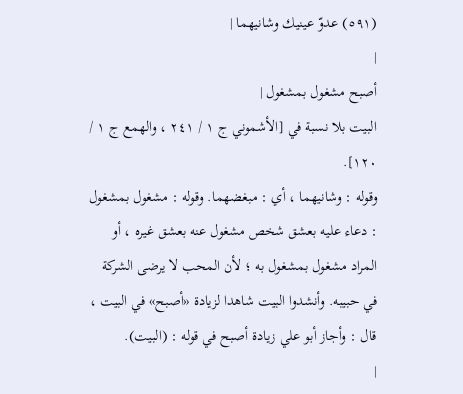(٥٩١) عدوّ عينيك وشانيهما |
|
أصبح مشغول بمشغول |
البيت بلا نسبة في [الأشموني ج ١ / ٢٤١ ، والهمع ج ١ / ١٢٠].
وقوله : وشانيهما ، أي : مبغضهما. وقوله : مشغول بمشغول : دعاء عليه بعشق شخص مشغول عنه بعشق غيره ، أو المراد مشغول بمشغول به ؛ لأن المحب لا يرضى الشركة في حبيبه. وأنشدوا البيت شاهدا لزيادة «أصبح» في البيت ، قال : وأجاز أبو علي زيادة أصبح في قوله : (البيت).
|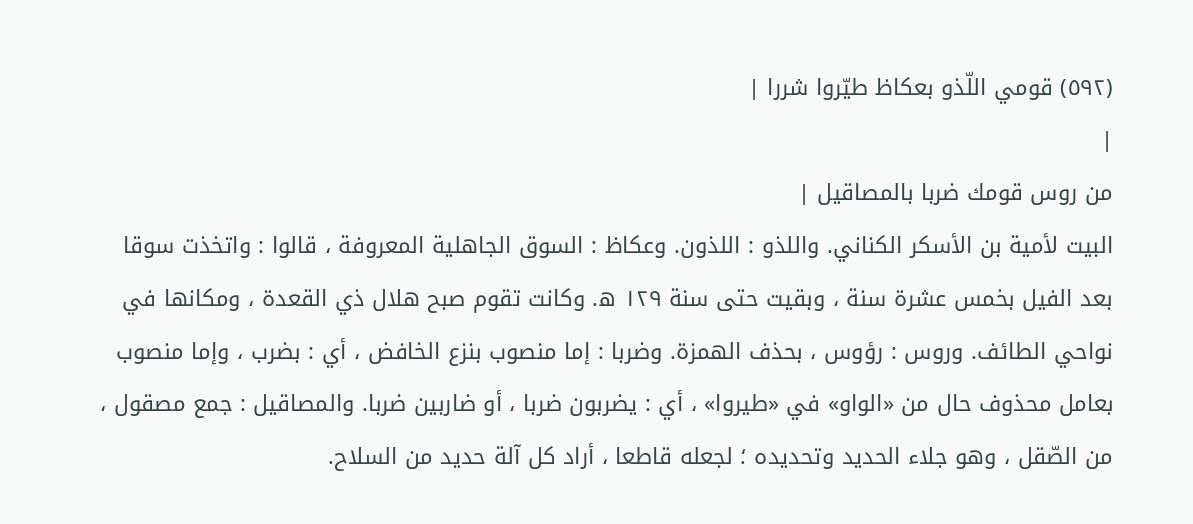(٥٩٢) قومي اللّذو بعكاظ طيّروا شررا |
|
من روس قومك ضربا بالمصاقيل |
البيت لأمية بن الأسكر الكناني. واللذو : اللذون. وعكاظ : السوق الجاهلية المعروفة ، قالوا : واتخذت سوقا بعد الفيل بخمس عشرة سنة ، وبقيت حتى سنة ١٢٩ ه. وكانت تقوم صبح هلال ذي القعدة ، ومكانها في نواحي الطائف. وروس : رؤوس ، بحذف الهمزة. وضربا : إما منصوب بنزع الخافض ، أي : بضرب ، وإما منصوب بعامل محذوف حال من «الواو» في «طيروا» ، أي : يضربون ضربا ، أو ضاربين ضربا. والمصاقيل : جمع مصقول ، من الصّقل ، وهو جلاء الحديد وتحديده ؛ لجعله قاطعا ، أراد كل آلة حديد من السلاح.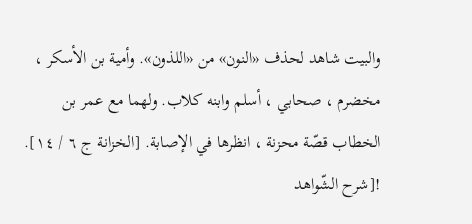والبيت شاهد لحذف «النون» من «اللذون». وأمية بن الأسكر ، مخضرم ، صحابي ، أسلم وابنه كلاب. ولهما مع عمر بن الخطاب قصّة محزنة ، انظرها في الإصابة. [الخزانة ج ٦ / ١٤].
![شرح الشّواهد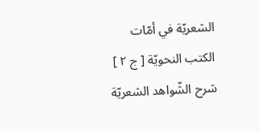الشعريّة في أمّات الكتب النحويّة [ ج ٢ ] شرح الشّواهد الشعريّة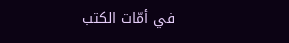في أمّات الكتب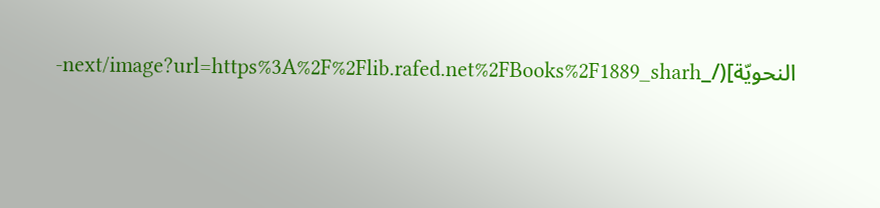النحويّة](/_next/image?url=https%3A%2F%2Flib.rafed.net%2FBooks%2F1889_sharh-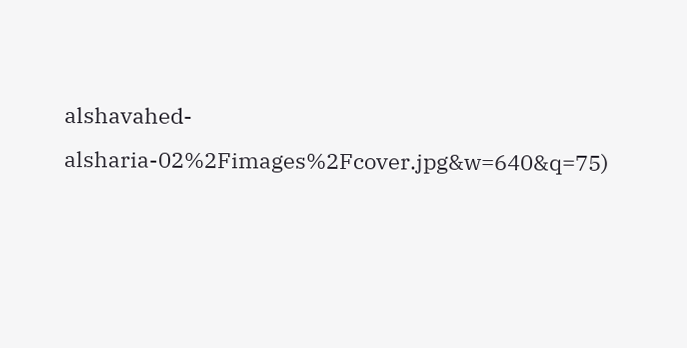alshavahed-alsharia-02%2Fimages%2Fcover.jpg&w=640&q=75)